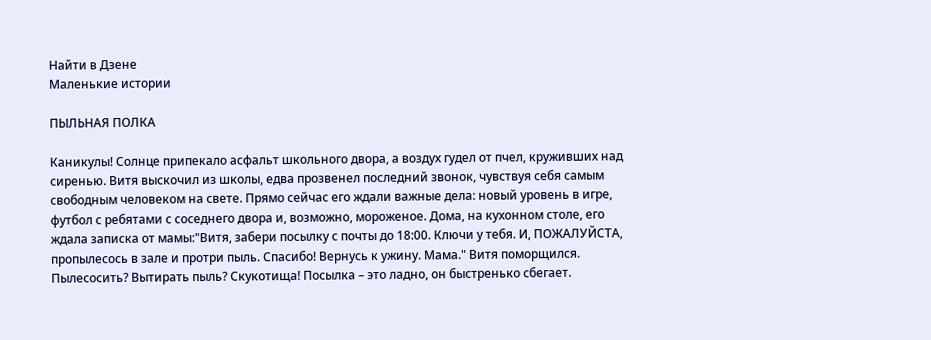Найти в Дзене
Маленькие истории

ПЫЛЬНАЯ ПОЛКА

Каникулы! Солнце припекало асфальт школьного двора, а воздух гудел от пчел, круживших над сиренью. Витя выскочил из школы, едва прозвенел последний звонок, чувствуя себя самым свободным человеком на свете. Прямо сейчас его ждали важные дела: новый уровень в игре, футбол с ребятами с соседнего двора и, возможно, мороженое. Дома, на кухонном столе, его ждала записка от мамы:"Витя, забери посылку с почты до 18:00. Ключи у тебя. И, ПОЖАЛУЙСТА, пропылесось в зале и протри пыль. Спасибо! Вернусь к ужину. Мама." Витя поморщился. Пылесосить? Вытирать пыль? Скукотища! Посылка – это ладно, он быстренько сбегает.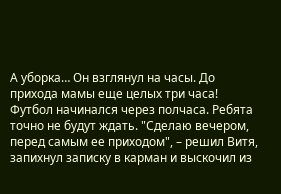А уборка… Он взглянул на часы. До прихода мамы еще целых три часа! Футбол начинался через полчаса. Ребята точно не будут ждать. "Сделаю вечером, перед самым ее приходом", – решил Витя, запихнул записку в карман и выскочил из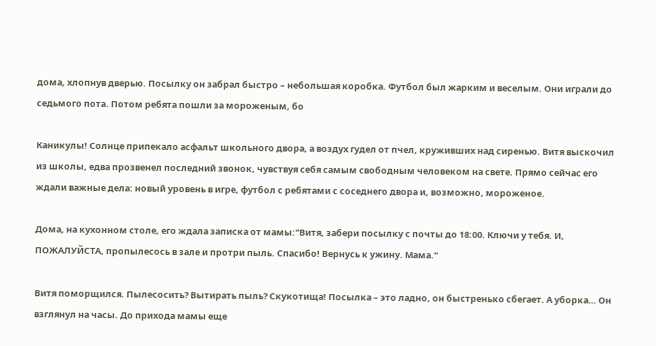дома, хлопнув дверью. Посылку он забрал быстро – небольшая коробка. Футбол был жарким и веселым. Они играли до седьмого пота. Потом ребята пошли за мороженым, бо

Каникулы! Солнце припекало асфальт школьного двора, а воздух гудел от пчел, круживших над сиренью. Витя выскочил из школы, едва прозвенел последний звонок, чувствуя себя самым свободным человеком на свете. Прямо сейчас его ждали важные дела: новый уровень в игре, футбол с ребятами с соседнего двора и, возможно, мороженое.

Дома, на кухонном столе, его ждала записка от мамы:"Витя, забери посылку с почты до 18:00. Ключи у тебя. И, ПОЖАЛУЙСТА, пропылесось в зале и протри пыль. Спасибо! Вернусь к ужину. Мама."

Витя поморщился. Пылесосить? Вытирать пыль? Скукотища! Посылка – это ладно, он быстренько сбегает. А уборка… Он взглянул на часы. До прихода мамы еще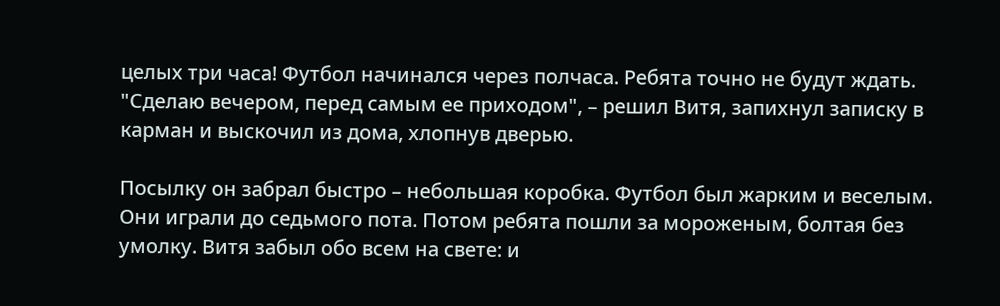целых три часа! Футбол начинался через полчаса. Ребята точно не будут ждать. "Сделаю вечером, перед самым ее приходом", – решил Витя, запихнул записку в карман и выскочил из дома, хлопнув дверью.

Посылку он забрал быстро – небольшая коробка. Футбол был жарким и веселым. Они играли до седьмого пота. Потом ребята пошли за мороженым, болтая без умолку. Витя забыл обо всем на свете: и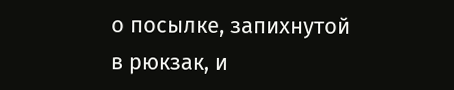о посылке, запихнутой в рюкзак, и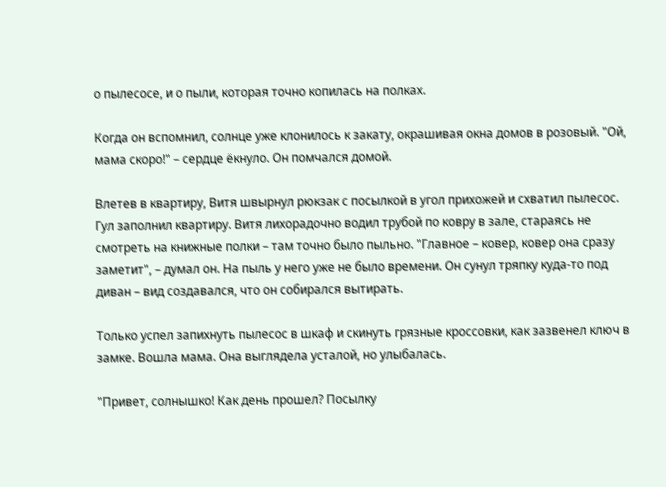о пылесосе, и о пыли, которая точно копилась на полках.

Когда он вспомнил, солнце уже клонилось к закату, окрашивая окна домов в розовый. "Ой, мама скоро!" – сердце ёкнуло. Он помчался домой.

Влетев в квартиру, Витя швырнул рюкзак с посылкой в угол прихожей и схватил пылесос. Гул заполнил квартиру. Витя лихорадочно водил трубой по ковру в зале, стараясь не смотреть на книжные полки – там точно было пыльно. "Главное – ковер, ковер она сразу заметит", – думал он. На пыль у него уже не было времени. Он сунул тряпку куда-то под диван – вид создавался, что он собирался вытирать.

Только успел запихнуть пылесос в шкаф и скинуть грязные кроссовки, как зазвенел ключ в замке. Вошла мама. Она выглядела усталой, но улыбалась.

"Привет, солнышко! Как день прошел? Посылку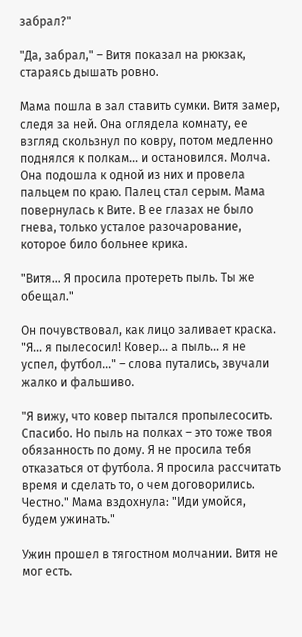забрал?"

"Да, забрал," – Витя показал на рюкзак, стараясь дышать ровно.

Мама пошла в зал ставить сумки. Витя замер, следя за ней. Она оглядела комнату, ее взгляд скользнул по ковру, потом медленно поднялся к полкам… и остановился. Молча. Она подошла к одной из них и провела пальцем по краю. Палец стал серым. Мама повернулась к Вите. В ее глазах не было гнева, только усталое разочарование, которое било больнее крика.

"Витя… Я просила протереть пыль. Ты же обещал."

Он почувствовал, как лицо заливает краска. "Я… я пылесосил! Ковер… а пыль… я не успел, футбол…" – слова путались, звучали жалко и фальшиво.

"Я вижу, что ковер пытался пропылесосить. Спасибо. Но пыль на полках – это тоже твоя обязанность по дому. Я не просила тебя отказаться от футбола. Я просила рассчитать время и сделать то, о чем договорились. Честно." Мама вздохнула: "Иди умойся, будем ужинать."

Ужин прошел в тягостном молчании. Витя не мог есть.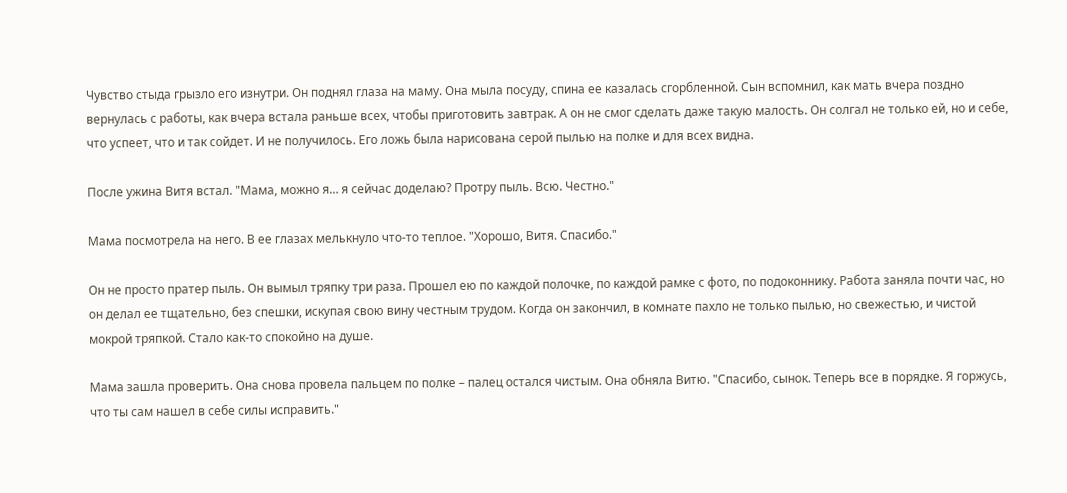Чувство стыда грызло его изнутри. Он поднял глаза на маму. Она мыла посуду, спина ее казалась сгорбленной. Сын вспомнил, как мать вчера поздно вернулась с работы, как вчера встала раньше всех, чтобы приготовить завтрак. А он не смог сделать даже такую малость. Он солгал не только ей, но и себе, что успеет, что и так сойдет. И не получилось. Его ложь была нарисована серой пылью на полке и для всех видна.

После ужина Витя встал. "Мама, можно я… я сейчас доделаю? Протру пыль. Всю. Честно."

Мама посмотрела на него. В ее глазах мелькнуло что-то теплое. "Хорошо, Витя. Спасибо."

Он не просто пратер пыль. Он вымыл тряпку три раза. Прошел ею по каждой полочке, по каждой рамке с фото, по подоконнику. Работа заняла почти час, но он делал ее тщательно, без спешки, искупая свою вину честным трудом. Когда он закончил, в комнате пахло не только пылью, но свежестью, и чистой мокрой тряпкой. Стало как-то спокойно на душе.

Мама зашла проверить. Она снова провела пальцем по полке – палец остался чистым. Она обняла Витю. "Спасибо, сынок. Теперь все в порядке. Я горжусь, что ты сам нашел в себе силы исправить."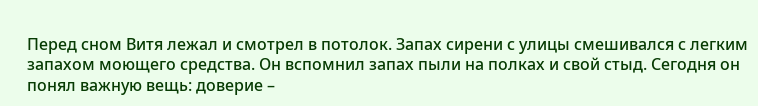Перед сном Витя лежал и смотрел в потолок. Запах сирени с улицы смешивался с легким запахом моющего средства. Он вспомнил запах пыли на полках и свой стыд. Сегодня он понял важную вещь: доверие –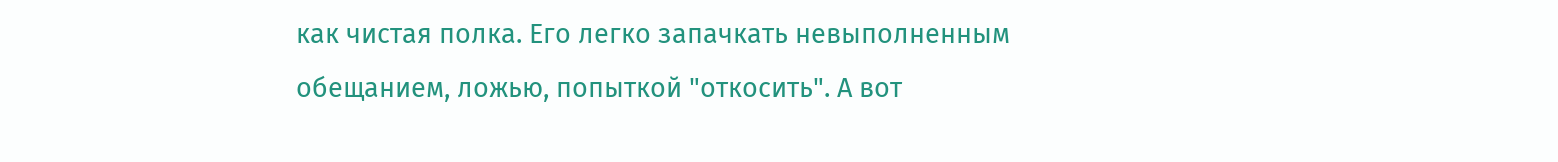как чистая полка. Его легко запачкать невыполненным обещанием, ложью, попыткой "откосить". А вот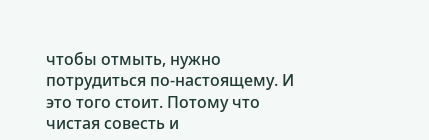чтобы отмыть, нужно потрудиться по-настоящему. И это того стоит. Потому что чистая совесть и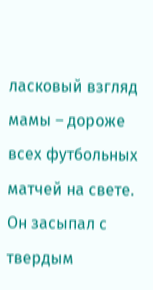ласковый взгляд мамы – дороже всех футбольных матчей на свете. Он засыпал с твердым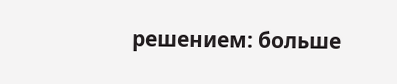решением: больше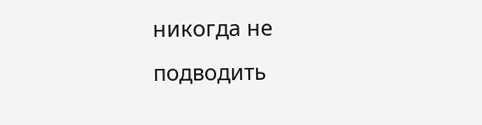никогда не подводить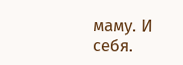маму. И себя.